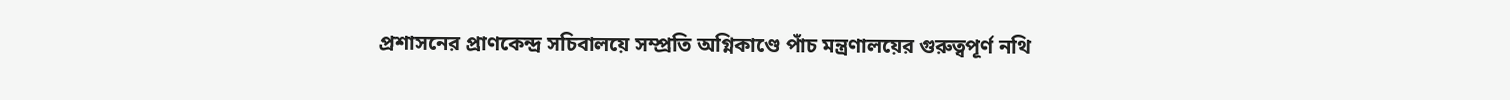প্রশাসনের প্রাণকেন্দ্র সচিবালয়ে সম্প্রতি অগ্নিকাণ্ডে পাঁচ মন্ত্রণালয়ের গুরুত্বপূর্ণ নথি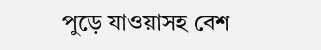পুড়ে যাওয়াসহ বেশ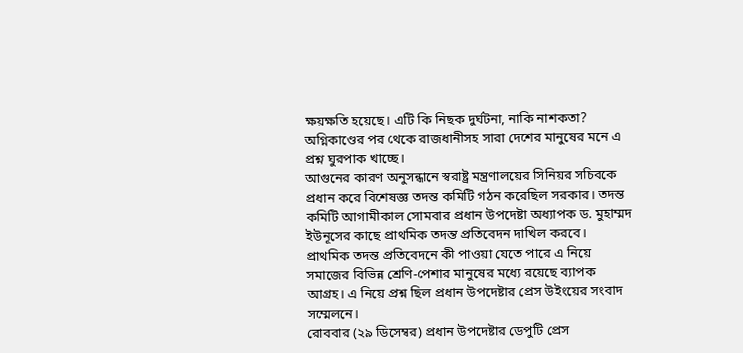ক্ষয়ক্ষতি হয়েছে। এটি কি নিছক দুর্ঘটনা, নাকি নাশকতা? অগ্নিকাণ্ডের পর থেকে রাজধানীসহ সারা দেশের মানুষের মনে এ প্রশ্ন ঘুরপাক খাচ্ছে।
আগুনের কারণ অনুসন্ধানে স্বরাষ্ট্র মন্ত্রণালয়ের সিনিয়র সচিবকে প্রধান করে বিশেষজ্ঞ তদন্ত কমিটি গঠন করেছিল সরকার। তদন্ত কমিটি আগামীকাল সোমবার প্রধান উপদেষ্টা অধ্যাপক ড. মুহাম্মদ ইউনূসের কাছে প্রাথমিক তদন্ত প্রতিবেদন দাখিল করবে। প্রাথমিক তদন্ত প্রতিবেদনে কী পাওয়া যেতে পারে এ নিয়ে সমাজের বিভিন্ন শ্রেণি-পেশার মানুষের মধ্যে রয়েছে ব্যাপক আগ্রহ। এ নিয়ে প্রশ্ন ছিল প্রধান উপদেষ্টার প্রেস উইংয়ের সংবাদ সম্মেলনে।
রোববার (২৯ ডিসেম্বর) প্রধান উপদেষ্টার ডেপুটি প্রেস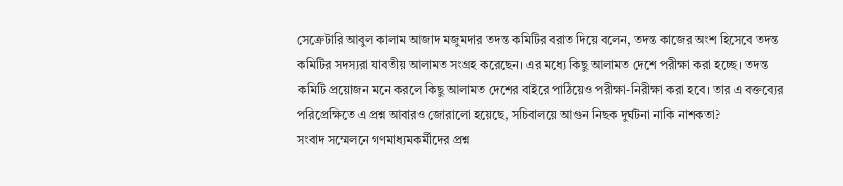সেক্রেটারি আবুল কালাম আজাদ মজুমদার তদন্ত কমিটির বরাত দিয়ে বলেন, তদন্ত কাজের অংশ হিসেবে তদন্ত কমিটির সদস্যরা যাবতীয় আলামত সংগ্রহ করেছেন। এর মধ্যে কিছু আলামত দেশে পরীক্ষা করা হচ্ছে। তদন্ত কমিটি প্রয়োজন মনে করলে কিছু আলামত দেশের বাইরে পাঠিয়েও পরীক্ষা-নিরীক্ষা করা হবে। তার এ বক্তব্যের পরিপ্রেক্ষিতে এ প্রশ্ন আবারও জোরালো হয়েছে, সচিবালয়ে আগুন নিছক দুর্ঘটনা নাকি নাশকতা?
সংবাদ সম্মেলনে গণমাধ্যমকর্মীদের প্রশ্ন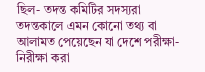ছিল- তদন্ত কমিটির সদস্যরা তদন্তকালে এমন কোনো তথ্য বা আলামত পেয়েছেন যা দেশে পরীক্ষা-নিরীক্ষা করা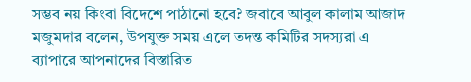সম্ভব নয় কিংবা বিদেশে পাঠানো হবে? জবাবে আবুল কালাম আজাদ মজুমদার বলেন, উপযুক্ত সময় এলে তদন্ত কমিটির সদস্যরা এ ব্যাপারে আপনাদের বিস্তারিত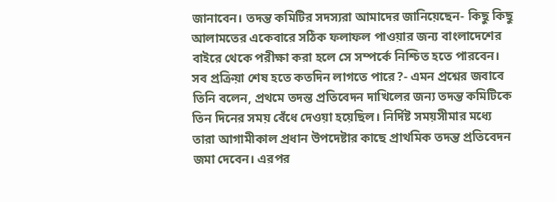জানাবেন। তদন্ত কমিটির সদস্যরা আমাদের জানিয়েছেন- কিছু কিছু আলামতের একেবারে সঠিক ফলাফল পাওয়ার জন্য বাংলাদেশের বাইরে থেকে পরীক্ষা করা হলে সে সম্পর্কে নিশ্চিত হতে পারবেন।
সব প্রক্রিয়া শেষ হতে কতদিন লাগতে পারে?- এমন প্রশ্নের জবাবে তিনি বলেন, প্রথমে তদন্ত প্রতিবেদন দাখিলের জন্য তদন্ত কমিটিকে তিন দিনের সময় বেঁধে দেওয়া হয়েছিল। নির্দিষ্ট সময়সীমার মধ্যে তারা আগামীকাল প্রধান উপদেষ্টার কাছে প্রাথমিক তদন্ত প্রতিবেদন জমা দেবেন। এরপর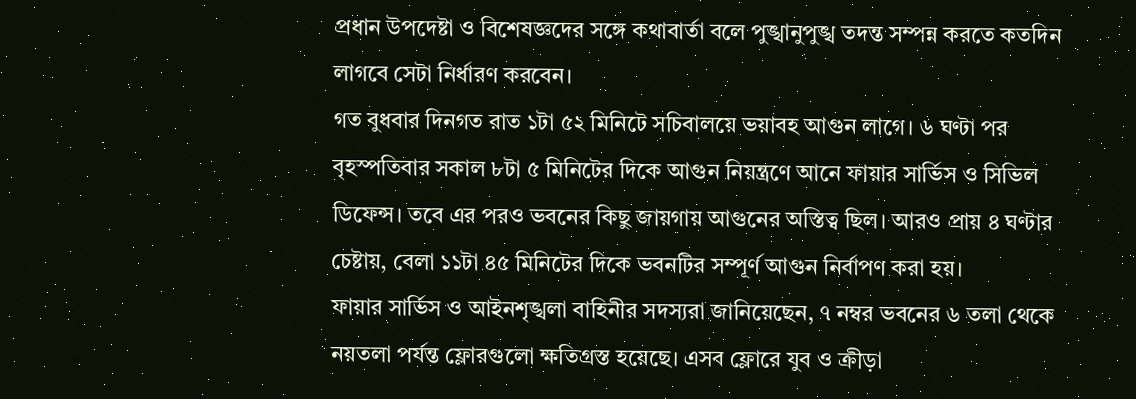প্রধান উপদেষ্টা ও বিশেষজ্ঞদের সঙ্গে কথাবার্তা বলে পুঙ্খানুপুঙ্খ তদন্ত সম্পন্ন করতে কতদিন লাগবে সেটা নির্ধারণ করবেন।
গত বুধবার দিনগত রাত ১টা ৫২ মিনিটে সচিবালয়ে ভয়াবহ আগুন লাগে। ৬ ঘণ্টা পর বৃহস্পতিবার সকাল ৮টা ৫ মিনিটের দিকে আগুন নিয়ন্ত্রণে আনে ফায়ার সার্ভিস ও সিভিল ডিফেন্স। তবে এর পরও ভবনের কিছু জায়গায় আগুনের অস্তিত্ব ছিল। আরও প্রায় ৪ ঘণ্টার চেষ্টায়, বেলা ১১টা ৪৫ মিনিটের দিকে ভবনটির সম্পূর্ণ আগুন নির্বাপণ করা হয়।
ফায়ার সার্ভিস ও আইনশৃঙ্খলা বাহিনীর সদস্যরা জানিয়েছেন, ৭ নম্বর ভবনের ৬ তলা থেকে নয়তলা পর্যন্ত ফ্লোরগুলো ক্ষতিগ্রস্ত হয়েছে। এসব ফ্লোরে যুব ও ক্রীড়া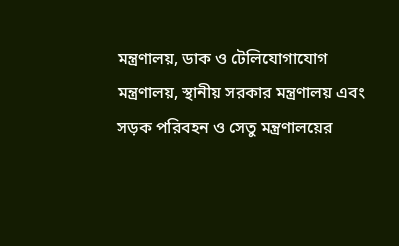মন্ত্রণালয়, ডাক ও টেলিযোগাযোগ মন্ত্রণালয়, স্থানীয় সরকার মন্ত্রণালয় এবং সড়ক পরিবহন ও সেতু মন্ত্রণালয়ের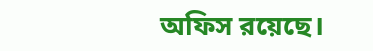অফিস রয়েছে।